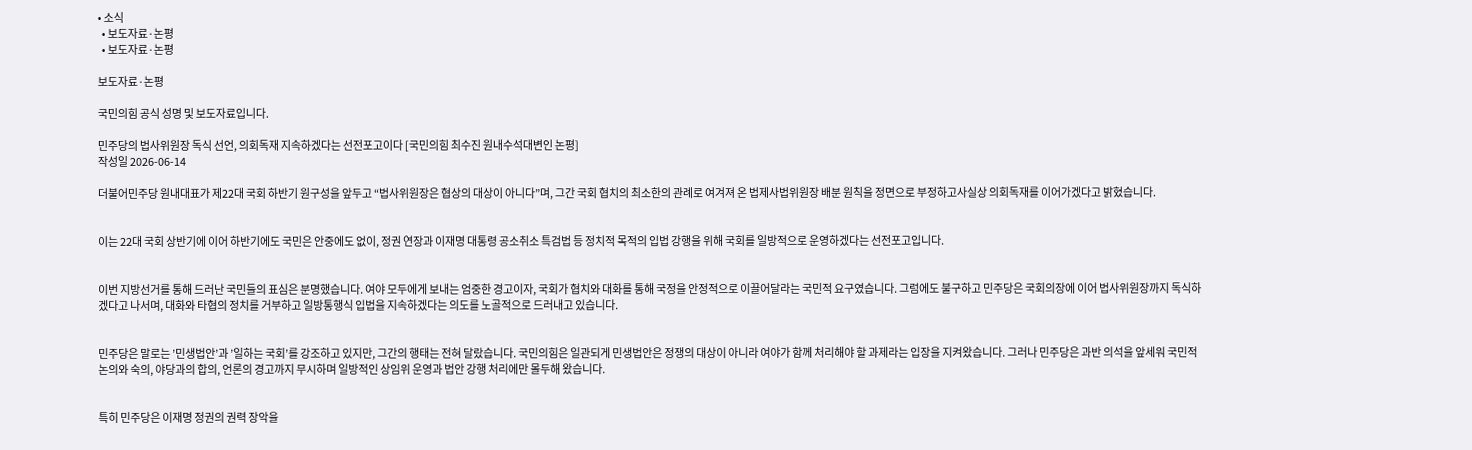• 소식
  • 보도자료·논평
  • 보도자료·논평

보도자료·논평

국민의힘 공식 성명 및 보도자료입니다.

민주당의 법사위원장 독식 선언, 의회독재 지속하겠다는 선전포고이다 [국민의힘 최수진 원내수석대변인 논평]
작성일 2026-06-14

더불어민주당 원내대표가 제22대 국회 하반기 원구성을 앞두고 “법사위원장은 협상의 대상이 아니다”며, 그간 국회 협치의 최소한의 관례로 여겨져 온 법제사법위원장 배분 원칙을 정면으로 부정하고사실상 의회독재를 이어가겠다고 밝혔습니다.


이는 22대 국회 상반기에 이어 하반기에도 국민은 안중에도 없이, 정권 연장과 이재명 대통령 공소취소 특검법 등 정치적 목적의 입법 강행을 위해 국회를 일방적으로 운영하겠다는 선전포고입니다.


이번 지방선거를 통해 드러난 국민들의 표심은 분명했습니다. 여야 모두에게 보내는 엄중한 경고이자, 국회가 협치와 대화를 통해 국정을 안정적으로 이끌어달라는 국민적 요구였습니다. 그럼에도 불구하고 민주당은 국회의장에 이어 법사위원장까지 독식하겠다고 나서며, 대화와 타협의 정치를 거부하고 일방통행식 입법을 지속하겠다는 의도를 노골적으로 드러내고 있습니다.


민주당은 말로는 ’민생법안’과 ’일하는 국회’를 강조하고 있지만, 그간의 행태는 전혀 달랐습니다. 국민의힘은 일관되게 민생법안은 정쟁의 대상이 아니라 여야가 함께 처리해야 할 과제라는 입장을 지켜왔습니다. 그러나 민주당은 과반 의석을 앞세워 국민적 논의와 숙의, 야당과의 합의, 언론의 경고까지 무시하며 일방적인 상임위 운영과 법안 강행 처리에만 몰두해 왔습니다.


특히 민주당은 이재명 정권의 권력 장악을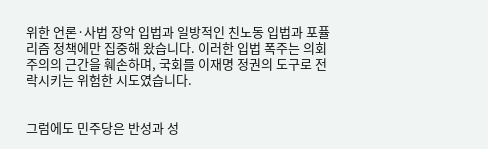위한 언론·사법 장악 입법과 일방적인 친노동 입법과 포퓰리즘 정책에만 집중해 왔습니다. 이러한 입법 폭주는 의회주의의 근간을 훼손하며, 국회를 이재명 정권의 도구로 전락시키는 위험한 시도였습니다.


그럼에도 민주당은 반성과 성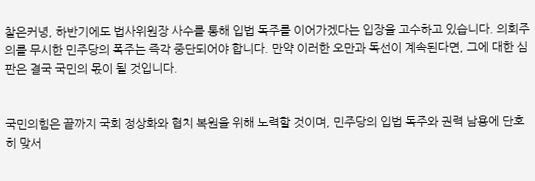찰은커녕, 하반기에도 법사위원장 사수를 통해 입법 독주를 이어가겠다는 입장을 고수하고 있습니다. 의회주의를 무시한 민주당의 폭주는 즉각 중단되어야 합니다. 만약 이러한 오만과 독선이 계속된다면, 그에 대한 심판은 결국 국민의 몫이 될 것입니다.


국민의힘은 끝까지 국회 정상화와 협치 복원을 위해 노력할 것이며, 민주당의 입법 독주와 권력 남용에 단호히 맞서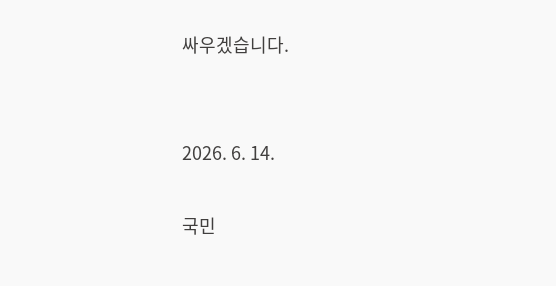싸우겠습니다.


2026. 6. 14.

국민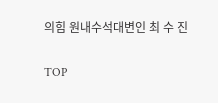의힘 원내수석대변인 최 수 진

TOP